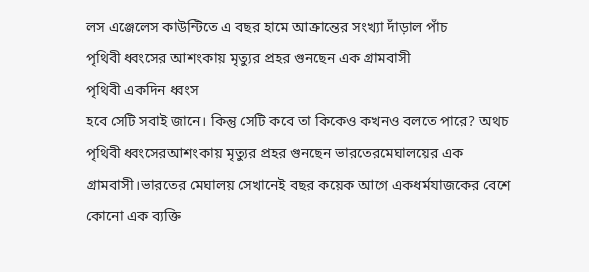লস এঞ্জেলেস কাউন্টিতে এ বছর হামে আক্রান্তের সংখ্যা দাঁড়াল পাঁচ
পৃথিবী ধ্বংসের আশংকায় মৃত্যুর প্রহর গুনছেন এক গ্রামবাসী
পৃথিবী একদিন ধ্বংস
হবে সেটি সবাই জানে। কিন্তু সেটি কবে তা কিকেও কখনও বলতে পারে? অথচ পৃথিবী ধ্বংসেরআশংকায় মৃত্যুর প্রহর গুনছেন ভারতেরমেঘালয়ের এক গ্রামবাসী।ভারতের মেঘালয় সেখানেই বছর কয়েক আগে একধর্মযাজকের বেশে কোনো এক ব্যক্তি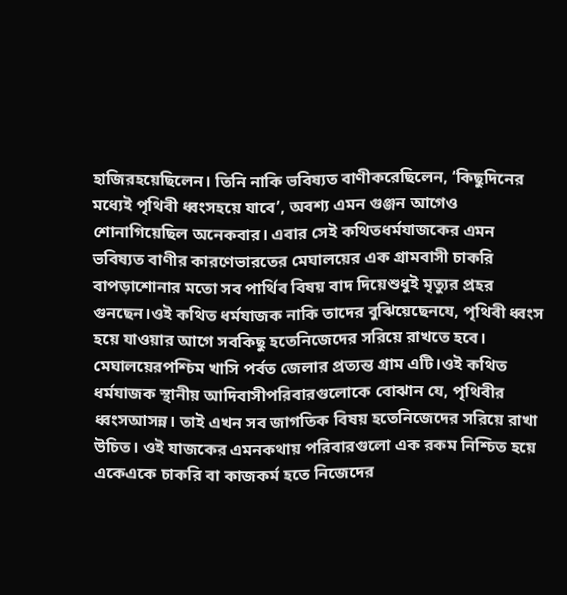হাজিরহয়েছিলেন। তিনি নাকি ভবিষ্যত বাণীকরেছিলেন, ‘কিছুদিনের মধ্যেই পৃথিবী ধ্বংসহয়ে যাবে’, অবশ্য এমন গুঞ্জন আগেও শোনাগিয়েছিল অনেকবার। এবার সেই কথিতধর্মযাজকের এমন ভবিষ্যত বাণীর কারণেভারতের মেঘালয়ের এক গ্রামবাসী চাকরি বাপড়াশোনার মতো সব পার্থিব বিষয় বাদ দিয়েশুধুই মৃত্যুর প্রহর গুনছেন।ওই কথিত ধর্মযাজক নাকি তাদের বুঝিয়েছেনযে, পৃথিবী ধ্বংস হয়ে যাওয়ার আগে সবকিছু হতেনিজেদের সরিয়ে রাখতে হবে। মেঘালয়েরপশ্চিম খাসি পর্বত জেলার প্রত্যন্ত গ্রাম এটি।ওই কথিত ধর্মযাজক স্থানীয় আদিবাসীপরিবারগুলোকে বোঝান যে, পৃথিবীর ধ্বংসআসন্ন। তাই এখন সব জাগতিক বিষয় হতেনিজেদের সরিয়ে রাখা উচিত। ওই যাজকের এমনকথায় পরিবারগুলো এক রকম নিশ্চিত হয়ে একেএকে চাকরি বা কাজকর্ম হতে নিজেদের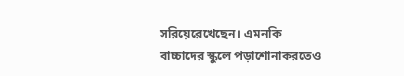সরিয়েরেখেছেন। এমনকি বাচ্চাদের স্কুলে পড়াশোনাকরতেও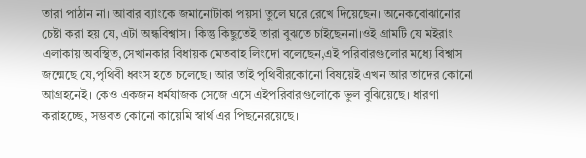তারা পাঠান না। আবার ব্যাংকে জমানোটাকা পয়সা তুলে ঘরে রেখে দিয়েছেন। অনেকবোঝানোর চেষ্টা করা হয় যে, এটা অন্ধবিশ্বাস। কিন্তু কিছুতেই তারা বুঝতে চাইছেননা।ওই গ্রামটি যে মইরাং এলাকায় অবস্থিত,সেখানকার বিধায়ক মেতবাহ লিংদো বলেছেন,এই পরিবারগুলোর মধ্যে বিশ্বাস জন্মেছে যে,পৃথিবী ধ্বংস হতে চলেছে। আর তাই পৃথিবীরকোনো বিষয়েই এখন আর তাদের কোনো আগ্রহনেই। কেও একজন ধর্মযাজক সেজে এসে এইপরিবারগুলোকে ভুল বুঝিয়েছে। ধারণা করাহচ্ছে, সম্ভবত কোনো কায়েমি স্বার্থ এর পিছনেরয়েছে।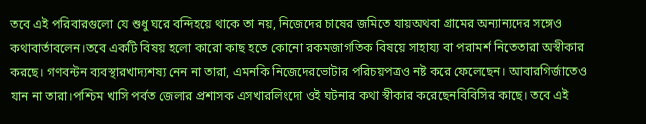তবে এই পরিবারগুলো যে শুধু ঘরে বন্দিহয়ে থাকে তা নয়, নিজেদের চাষের জমিতে যায়অথবা গ্রামের অন্যান্যদের সঙ্গেও কথাবার্তাবলেন।তবে একটি বিষয় হলো কারো কাছ হতে কোনো রকমজাগতিক বিষয়ে সাহায্য বা পরামর্শ নিতেতারা অস্বীকার করছে। গণবন্টন ব্যবস্থারখাদ্যশষ্য নেন না তারা, এমনকি নিজেদেরভোটার পরিচয়পত্রও নষ্ট করে ফেলেছেন। আবারগির্জাতেও যান না তারা।পশ্চিম খাসি পর্বত জেলার প্রশাসক এসখারলিংদো ওই ঘটনার কথা স্বীকার করেছেনবিবিসির কাছে। তবে এই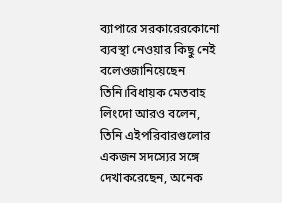ব্যাপারে সরকারেরকোনো ব্যবস্থা নেওয়ার কিছু নেই বলেওজানিয়েছেন তিনি।বিধায়ক মেতবাহ লিংদো আরও বলেন, তিনি এইপরিবারগুলোর একজন সদস্যের সঙ্গে দেখাকরেছেন, অনেক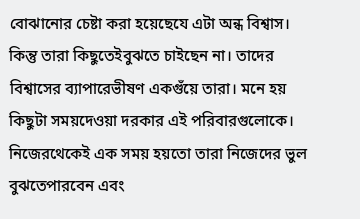বোঝানোর চেষ্টা করা হয়েছেযে এটা অন্ধ বিশ্বাস। কিন্তু তারা কিছুতেইবুঝতে চাইছেন না। তাদের বিশ্বাসের ব্যাপারেভীষণ একগুঁয়ে তারা। মনে হয় কিছুটা সময়দেওয়া দরকার এই পরিবারগুলোকে। নিজেরথেকেই এক সময় হয়তো তারা নিজেদের ভুল বুঝতেপারবেন এবং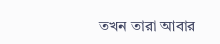তখন তারা আবার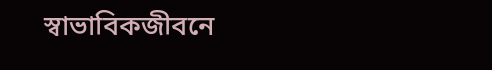স্বাভাবিকজীবনে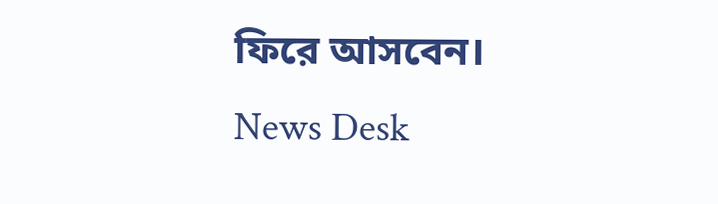ফিরে আসবেন।
News Desk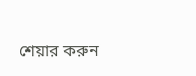শেয়ার করুন